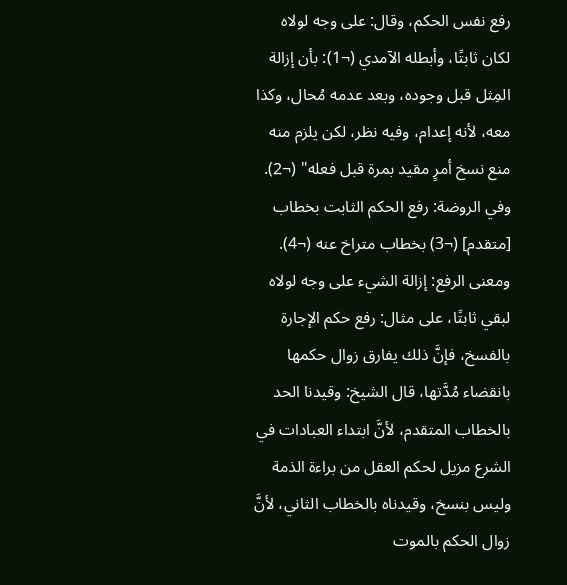رفع نفس الحكم، وقال: على وجه لولاه لكان ثابتًا، وأبطله الآمدي (¬1): بأن إزالة المِثل قبل وجوده، وبعد عدمه مُحال، وكذا معه، لأنه إعدام، وفيه نظر، لكن يلزم منه منع نسخ أمرٍ مقيد بمرة قبل فعله" (¬2).
وفي الروضة: رفع الحكم الثابت بخطاب [متقدم] (¬3) بخطاب متراخ عنه (¬4).
ومعنى الرفع: إزالة الشيء على وجه لولاه لبقي ثابتًا، على مثال: رفع حكم الإجارة بالفسخ، فإنَّ ذلك يفارق زوال حكمها بانقضاء مُدَّتها، قال الشيخ: وقيدنا الحد بالخطاب المتقدم، لأنَّ ابتداء العبادات في الشرع مزيل لحكم العقل من براءة الذمة وليس بنسخ، وقيدناه بالخطاب الثاني، لأنَّ زوال الحكم بالموت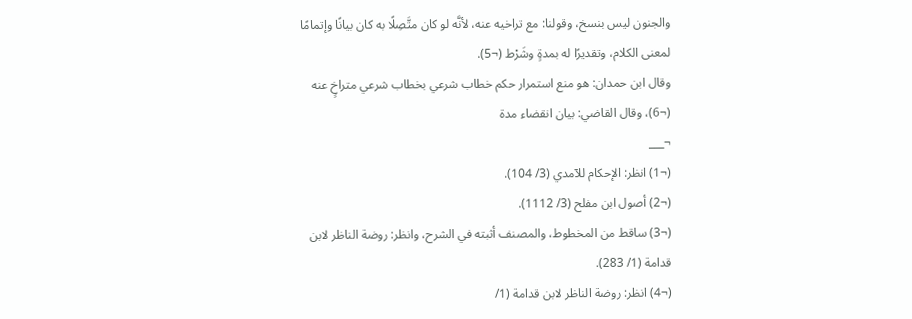والجنون ليس بنسخ، وقولنا: مع تراخيه عنه، لأنَّه لو كان متَّصِلًا به كان بيانًا وإتمامًا لمعنى الكلام، وتقديرًا له بمدةٍ وشَرْط (¬5).
وقال ابن حمدان: هو منع استمرار حكم خطاب شرعي بخطاب شرعي متراخٍ عنه (¬6)، وقال القاضي: بيان انقضاء مدة
¬___
(¬1) انظر: الإحكام للآمدي (3/ 104).
(¬2) أصول ابن مفلح (3/ 1112).
(¬3) ساقط من المخطوط، والمصنف أثبته في الشرح، وانظر: روضة الناظر لابن قدامة (1/ 283).
(¬4) انظر: روضة الناظر لابن قدامة (1/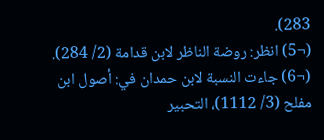283).
(¬5) انظر: روضة الناظر لابن قدامة (2/ 284).
(¬6) جاءت النسبة لابن حمدان في: أصول ابن مفلح (3/ 1112)، التحبير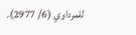للمرداوي (6/ 2977).